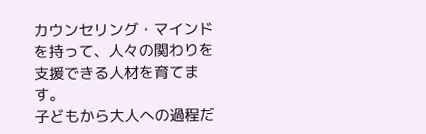カウンセリング・マインドを持って、人々の関わりを支援できる人材を育てます。
子どもから大人への過程だ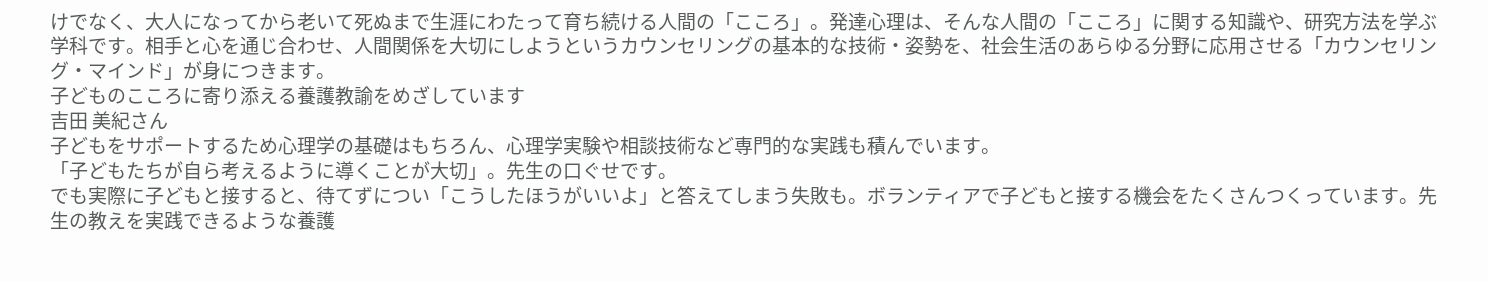けでなく、大人になってから老いて死ぬまで生涯にわたって育ち続ける人間の「こころ」。発達心理は、そんな人間の「こころ」に関する知識や、研究方法を学ぶ学科です。相手と心を通じ合わせ、人間関係を大切にしようというカウンセリングの基本的な技術・姿勢を、社会生活のあらゆる分野に応用させる「カウンセリング・マインド」が身につきます。
子どものこころに寄り添える養護教諭をめざしています
吉田 美紀さん
子どもをサポートするため心理学の基礎はもちろん、心理学実験や相談技術など専門的な実践も積んでいます。
「子どもたちが自ら考えるように導くことが大切」。先生の口ぐせです。
でも実際に子どもと接すると、待てずについ「こうしたほうがいいよ」と答えてしまう失敗も。ボランティアで子どもと接する機会をたくさんつくっています。先生の教えを実践できるような養護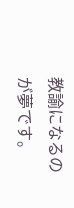教諭になるのが夢です。